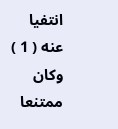انتفيا عنه ( 1 ) وكان ممتنعا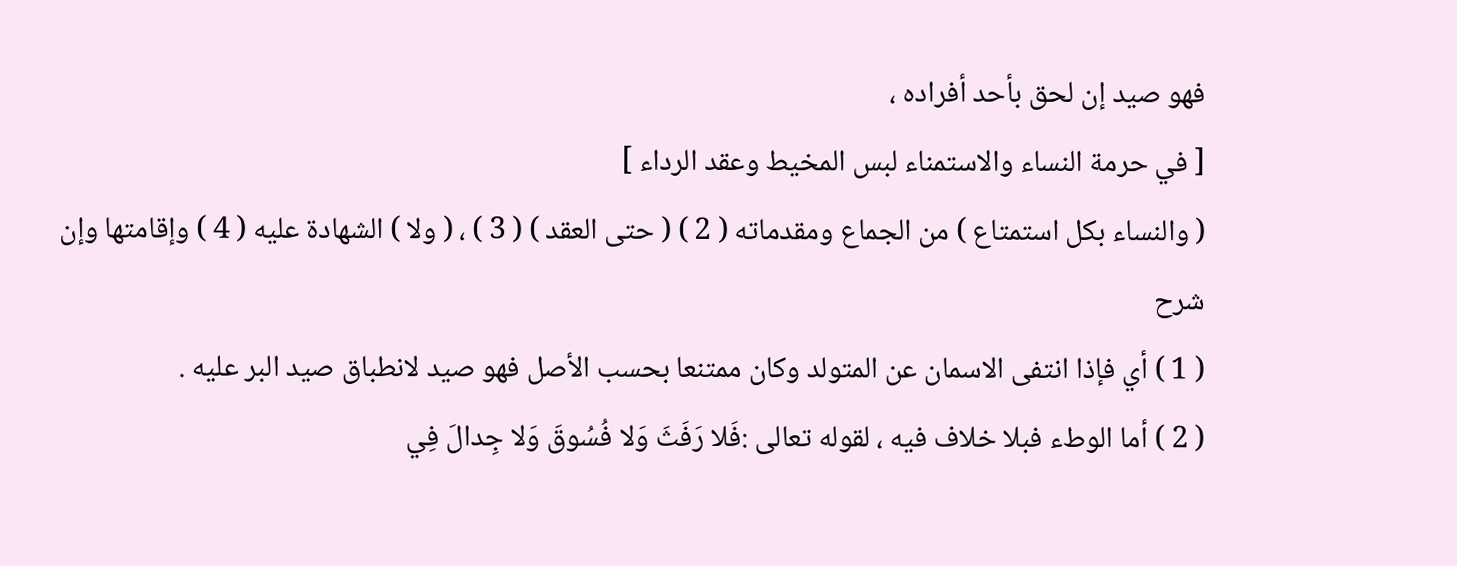فهو صيد إن لحق بأحد أفراده ،
[ في حرمة النساء والاستمناء لبس المخيط وعقد الرداء ]
( والنساء بكل استمتاع ) من الجماع ومقدماته ( 2 ) ( حتى العقد ) ( 3 ) ، ( ولا ) الشهادة عليه ( 4 ) وإقامتها وإن
شرح
( 1 ) أي فإذا انتفى الاسمان عن المتولد وكان ممتنعا بحسب الأصل فهو صيد لانطباق صيد البر عليه .
( 2 ) أما الوطء فبلا خلاف فيه ، لقوله تعالى :فَلا رَفَثَ وَلا فُسُوقَ وَلا جِدالَ فِي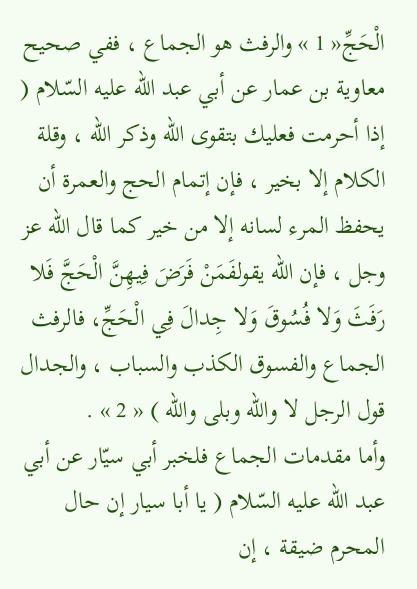الْحَجِّ« 1 » والرفث هو الجماع ، ففي صحيح معاوية بن عمار عن أبي عبد اللّه عليه السّلام ( إذا أحرمت فعليك بتقوى اللّه وذكر اللّه ، وقلة الكلام إلا بخير ، فإن إتمام الحج والعمرة أن يحفظ المرء لسانه إلا من خير كما قال اللّه عز وجل ، فإن اللّه يقولفَمَنْ فَرَضَ فِيهِنَّ الْحَجَّ فَلا رَفَثَ وَلا فُسُوقَ وَلا جِدالَ فِي الْحَجِّ، فالرفث الجماع والفسوق الكذب والسباب ، والجدال قول الرجل لا واللّه وبلى واللّه ) « 2 » .
وأما مقدمات الجماع فلخبر أبي سيّار عن أبي عبد اللّه عليه السّلام ( يا أبا سيار إن حال المحرم ضيقة ، إن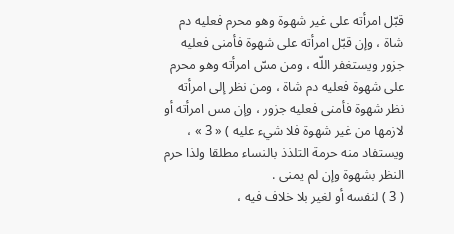قبّل امرأته على غير شهوة وهو محرم فعليه دم شاة ، وإن قبّل امرأته على شهوة فأمنى فعليه جزور ويستغفر اللّه ، ومن مسّ امرأته وهو محرم على شهوة فعليه دم شاة ، ومن نظر إلى امرأته نظر شهوة فأمنى فعليه جزور ، وإن مس امرأته أو لازمها من غير شهوة فلا شيء عليه ) « 3 » ، ويستفاد منه حرمة التلذذ بالنساء مطلقا ولذا حرم النظر بشهوة وإن لم يمنى .
( 3 ) لنفسه أو لغير بلا خلاف فيه ،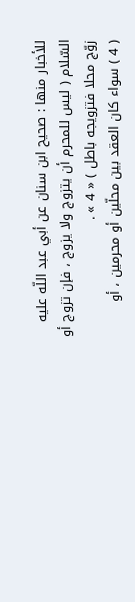للأخبار منها : صحيح ابن سنان عن أبي عبد اللّه عليه السّلام ( ليس للمحرم أن يتزوج ولا يزوج ، فإن تزوج أو زوّج محلا فتزويجه باطل ) « 4 » .
( 4 ) سواء كان العقد بين محلّين أو محرمين ، أو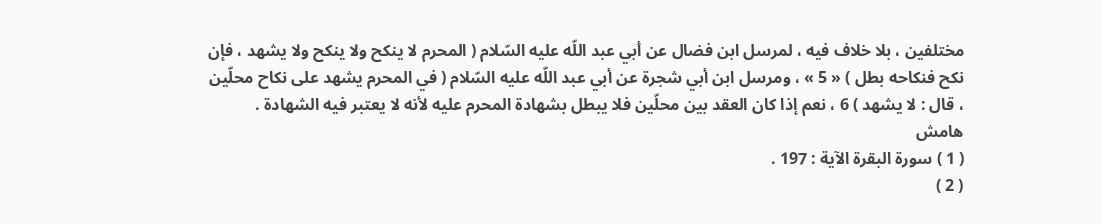مختلفين ، بلا خلاف فيه ، لمرسل ابن فضال عن أبي عبد اللّه عليه السّلام ( المحرم لا ينكح ولا ينكح ولا يشهد ، فإن نكح فنكاحه بطل ) « 5 » ، ومرسل ابن أبي شجرة عن أبي عبد اللّه عليه السّلام ( في المحرم يشهد على نكاح محلّين ، قال : لا يشهد ) 6 ، نعم إذا كان العقد بين محلّين فلا يبطل بشهادة المحرم عليه لأنه لا يعتبر فيه الشهادة .
هامش
( 1 ) سورة البقرة الآية : 197 .
( 2 )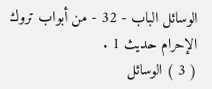الوسائل الباب - 32 - من أبواب تروك الإحرام حديث 1 .
( 3 ) الوسائل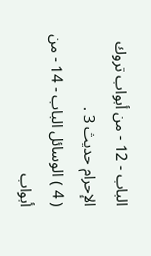الباب - 12 - من أبواب تروك الإحرام حديث 3 .
( 4 ) الوسائل الباب - 14 - من أبواب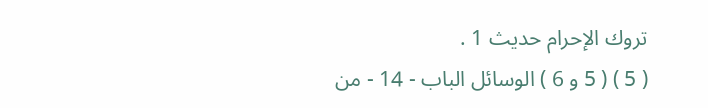تروك الإحرام حديث 1 .
( 5 ) ( 5 و 6 ) الوسائل الباب - 14 - من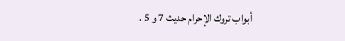أبواب تروك الإحرام حديث 7 و 5 .